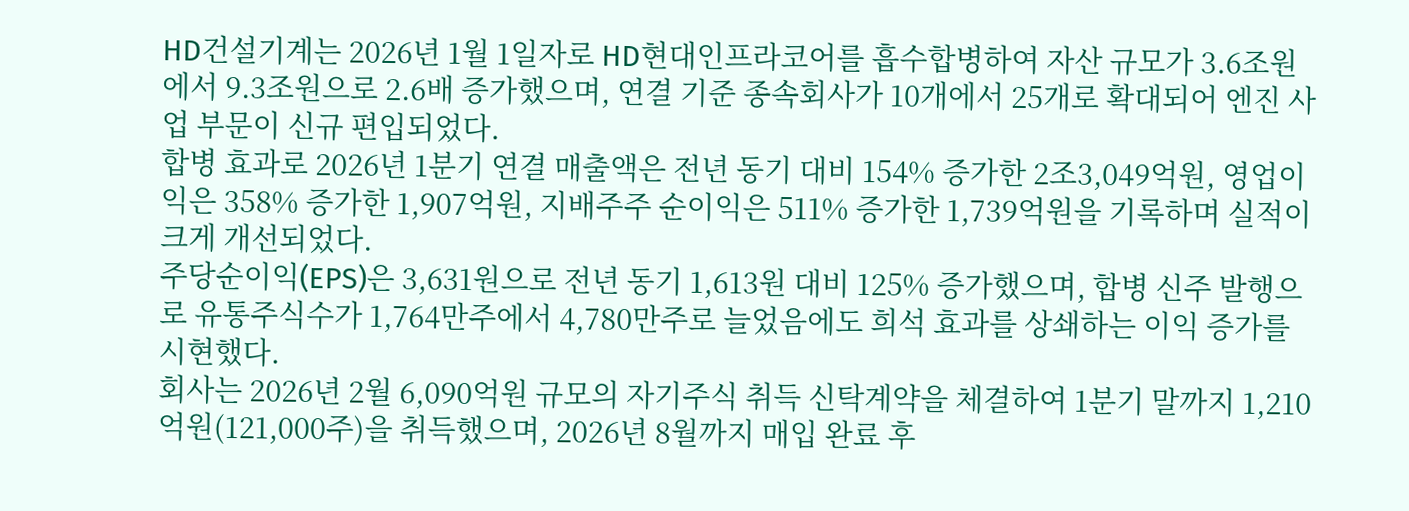HD건설기계는 2026년 1월 1일자로 HD현대인프라코어를 흡수합병하여 자산 규모가 3.6조원에서 9.3조원으로 2.6배 증가했으며, 연결 기준 종속회사가 10개에서 25개로 확대되어 엔진 사업 부문이 신규 편입되었다.
합병 효과로 2026년 1분기 연결 매출액은 전년 동기 대비 154% 증가한 2조3,049억원, 영업이익은 358% 증가한 1,907억원, 지배주주 순이익은 511% 증가한 1,739억원을 기록하며 실적이 크게 개선되었다.
주당순이익(EPS)은 3,631원으로 전년 동기 1,613원 대비 125% 증가했으며, 합병 신주 발행으로 유통주식수가 1,764만주에서 4,780만주로 늘었음에도 희석 효과를 상쇄하는 이익 증가를 시현했다.
회사는 2026년 2월 6,090억원 규모의 자기주식 취득 신탁계약을 체결하여 1분기 말까지 1,210억원(121,000주)을 취득했으며, 2026년 8월까지 매입 완료 후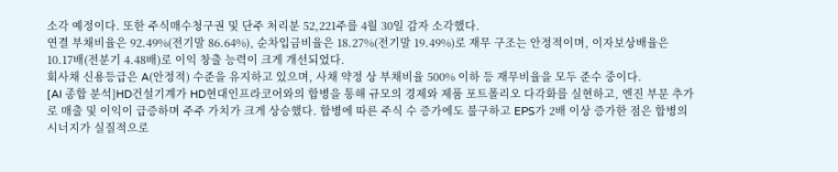소각 예정이다. 또한 주식매수청구권 및 단주 처리분 52,221주를 4월 30일 감자 소각했다.
연결 부채비율은 92.49%(전기말 86.64%), 순차입금비율은 18.27%(전기말 19.49%)로 재무 구조는 안정적이며, 이자보상배율은 10.17배(전분기 4.48배)로 이익 창출 능력이 크게 개선되었다.
회사채 신용등급은 A(안정적) 수준을 유지하고 있으며, 사채 약정 상 부채비율 500% 이하 등 재무비율을 모두 준수 중이다.
[AI 종합 분석]HD건설기계가 HD현대인프라코어와의 합병을 통해 규모의 경제와 제품 포트폴리오 다각화를 실현하고, 엔진 부문 추가로 매출 및 이익이 급증하며 주주 가치가 크게 상승했다. 합병에 따른 주식 수 증가에도 불구하고 EPS가 2배 이상 증가한 점은 합병의 시너지가 실질적으로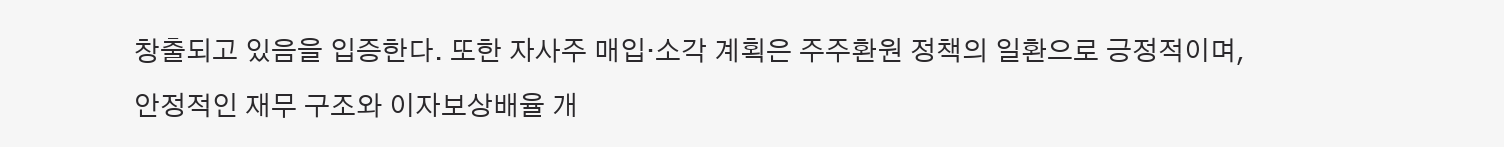창출되고 있음을 입증한다. 또한 자사주 매입·소각 계획은 주주환원 정책의 일환으로 긍정적이며, 안정적인 재무 구조와 이자보상배율 개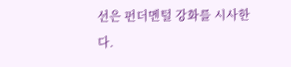선은 펀더멘털 강화를 시사한다.